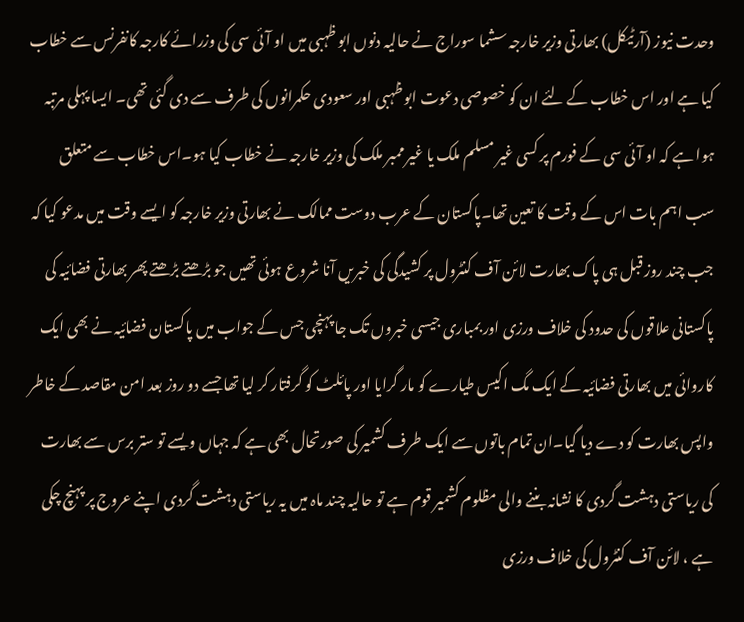وحدت نیوز (آرٹیکل) بھارتی وزیر خارجہ سشما سوراج نے حالیہ دنوں ابو ظہبی میں او آئی سی کی وزرائے کارجہ کانفرنس سے خطاب کیا ہے اور اس خطاب کے لئے ان کو خصوصی دعوت ابو ظہبی اور سعودی حکمرانوں کی طرف سے دی گئی تھی۔ ایسا پہلی مرتبہ ہوا ہے کہ او آئی سی کے فورم پر کسی غیر مسلم ملک یا غیر ممبر ملک کی وزیر خارجہ نے خطاب کیا ہو۔اس خطاب سے متعلق سب اہم بات اس کے وقت کا تعین تھا۔پاکستان کے عرب دوست ممالک نے بھارتی وزیر خارجہ کو ایسے وقت میں مدعو کیا کہ جب چند روز قبل ہی پاک بھارت لائن آف کنٹرول پر کشیدگی کی خبریں آنا شروع ہوئی تھیں جو بڑھتے بڑھتے پھر بھارتی فضائیہ کی پاکستانی علاقوں کی حدود کی خلاف ورزی اور بمباری جیسی خبروں تک جا پہنچی جس کے جواب میں پاکستان فضائیہ نے بھی ایک کاروائی میں بھارتی فضائیہ کے ایک مگ اکیس طیارے کو مار گرایا اور پائلٹ کو گرفتار کر لیا تھا جسے دو روز بعد امن مقاصد کے خاطر واپس بھارت کو دے دیا گیا۔ان تمام باتوں سے ایک طرف کشمیر کی صورتحال بھی ہے کہ جہاں ویسے تو ستر برس سے بھارت کی ریاستی دہشت گردی کا نشانہ بننے والی مظلوم کشمیر قوم ہے تو حالیہ چند ماہ میں یہ ریاستی دہشت گردی اپنے عروج پر پہنچ چکی ہے ، لائن آف کنٹرول کی خلاف ورزی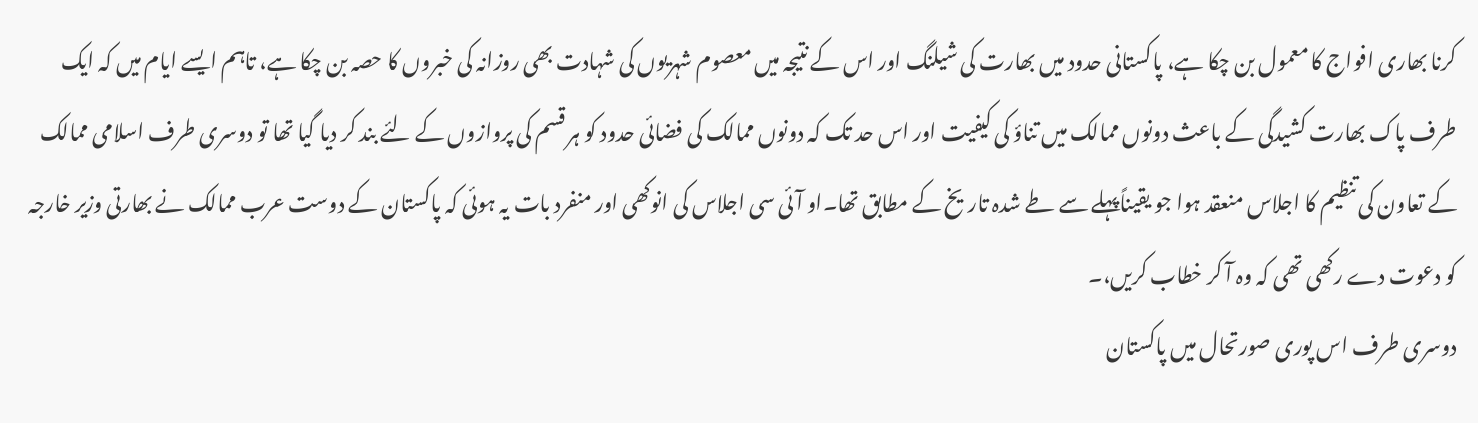کرنا بھاری افواج کا معمول بن چکا ہے، پاکستانی حدود میں بھارت کی شیلنگ اور اس کے نتیجہ میں معصوم شہریوں کی شہادت بھی روزانہ کی خبروں کا حصہ بن چکا ہے، تاہم ایسے ایام میں کہ ایک طرف پاک بھارت کشیدگی کے باعث دونوں ممالک میں تناؤ کی کیفیت اور اس حد تک کہ دونوں ممالک کی فضائی حدود کو ہر قسم کی پروازوں کے لئے بند کر دیا گیا تھا تو دوسری طرف اسلامی ممالک کے تعاون کی تنظیم کا اجلاس منعقد ہوا جو یقیناًپہلے سے طے شدہ تاریخ کے مطابق تھا۔او آئی سی اجلاس کی انوکھی اور منفرد بات یہ ہوئی کہ پاکستان کے دوست عرب ممالک نے بھارتی وزیر خارجہ کو دعوت دے رکھی تھی کہ وہ آ کر خطاب کریں،۔
دوسری طرف اس پوری صورتحال میں پاکستان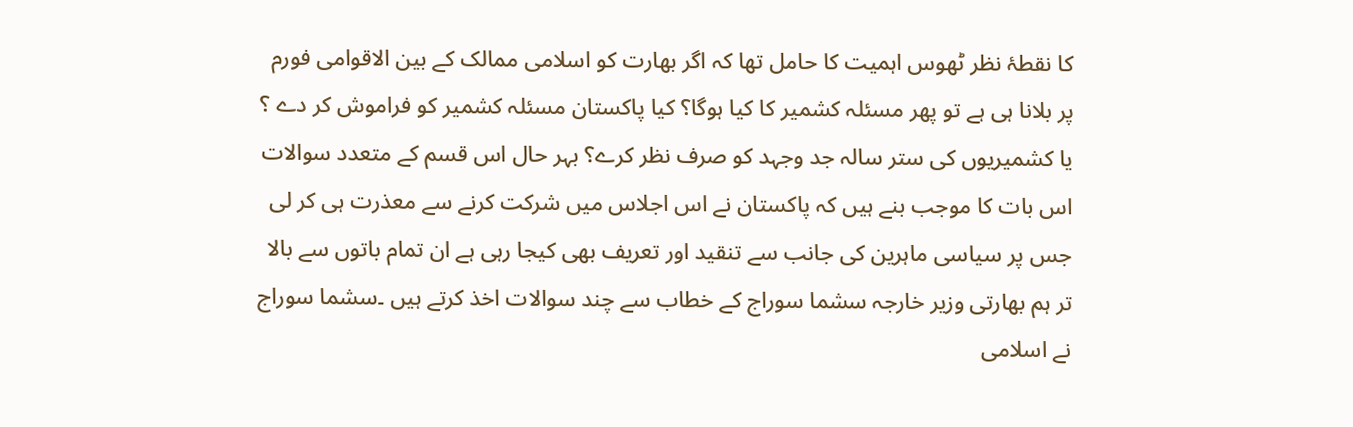کا نقطۂ نظر ٹھوس اہمیت کا حامل تھا کہ اگر بھارت کو اسلامی ممالک کے بین الاقوامی فورم پر بلانا ہی ہے تو پھر مسئلہ کشمیر کا کیا ہوگا؟ کیا پاکستان مسئلہ کشمیر کو فراموش کر دے ؟ یا کشمیریوں کی ستر سالہ جد وجہد کو صرف نظر کرے؟ بہر حال اس قسم کے متعدد سوالات اس بات کا موجب بنے ہیں کہ پاکستان نے اس اجلاس میں شرکت کرنے سے معذرت ہی کر لی جس پر سیاسی ماہرین کی جانب سے تنقید اور تعریف بھی کیجا رہی ہے ان تمام باتوں سے بالا تر ہم بھارتی وزیر خارجہ سشما سوراج کے خطاب سے چند سوالات اخذ کرتے ہیں ۔سشما سوراج نے اسلامی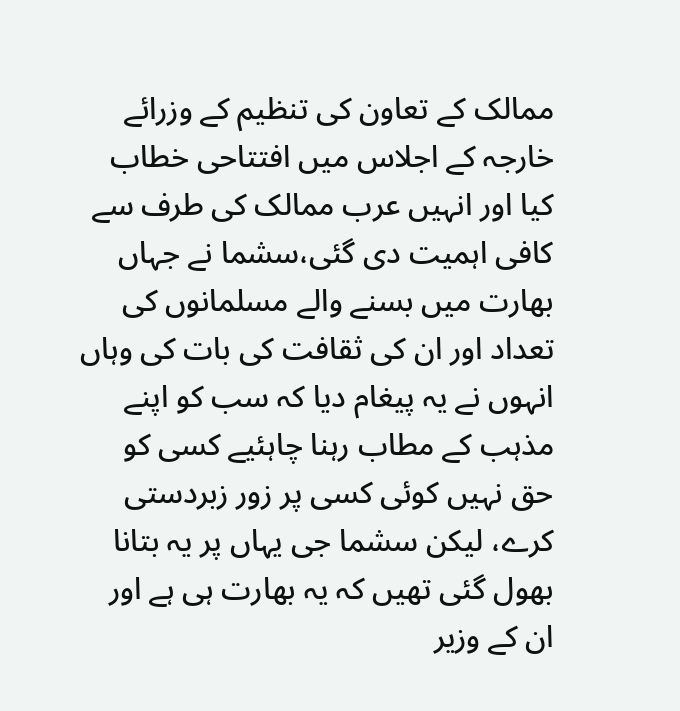ممالک کے تعاون کی تنظیم کے وزرائے خارجہ کے اجلاس میں افتتاحی خطاب کیا اور انہیں عرب ممالک کی طرف سے کافی اہمیت دی گئی،سشما نے جہاں بھارت میں بسنے والے مسلمانوں کی تعداد اور ان کی ثقافت کی بات کی وہاں انہوں نے یہ پیغام دیا کہ سب کو اپنے مذہب کے مطاب رہنا چاہئیے کسی کو حق نہیں کوئی کسی پر زور زبردستی کرے، لیکن سشما جی یہاں پر یہ بتانا بھول گئی تھیں کہ یہ بھارت ہی ہے اور ان کے وزیر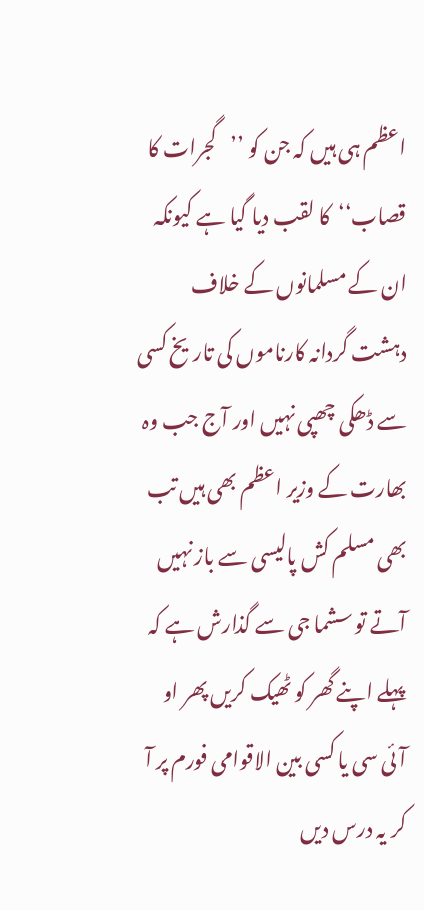اعظم ہی ہیں کہ جن کو ’’گجرات کا قصاب‘‘کا لقب دیا گیا ہے کیونکہ ان کے مسلمانوں کے خلاف دہشت گردانہ کارناموں کی تاریخ کسی سے ڈھکی چھپی نہیں اور آج جب وہ بھارت کے وزیر اعظم بھی ہیں تب بھی مسلم کش پالیسی سے باز نہیں آتے تو سشما جی سے گذارش ہے کہ پہلے اپنے گھر کو ٹھیک کریں پھر او آئی سی یا کسی بین الاقوامی فورم پر آ کر یہ درس دیں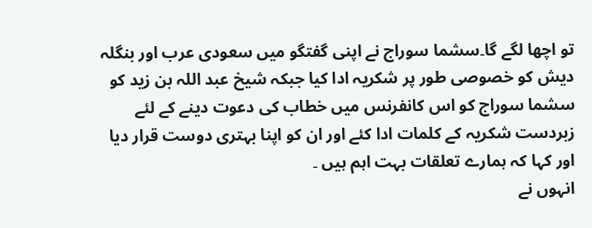تو اچھا لگے گا۔سشما سوراج نے اپنی گفتگو میں سعودی عرب اور بنگلہ دیش کو خصوصی طور پر شکریہ ادا کیا جبکہ شیخ عبد اللہ بن زید کو سشما سوراج کو اس کانفرنس میں خطاب کی دعوت دینے کے لئے زبردست شکریہ کے کلمات ادا کئے اور ان کو اپنا بہتری دوست قرار دیا اور کہا کہ ہمارے تعلقات بہت اہم ہیں ۔
انہوں نے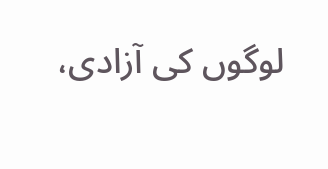لوگوں کی آزادی،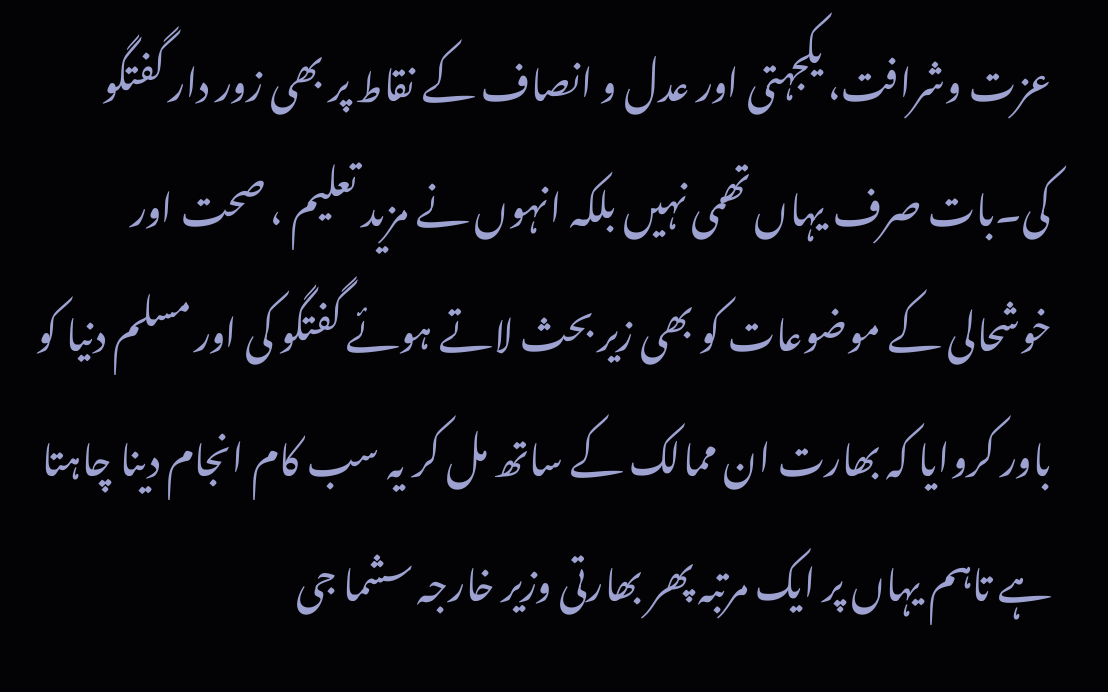عزت وشرافت، یکجہتی اور عدل و انصاف کے نقاط پر بھی زور دار گفتگو کی۔بات صرف یہاں تھمی نہیں بلکہ انہوں نے مزید تعلیم ، صحت اور خوشحالی کے موضوعات کو بھی زیر بحث لاتے ہوئے گفتگو کی اور مسلم دنیا کو باور کروایا کہ بھارت ان ممالک کے ساتھ مل کر یہ سب کام انجام دینا چاہتا ہے تاہم یہاں پر ایک مرتبہ پھر بھارتی وزیر خارجہ سشما جی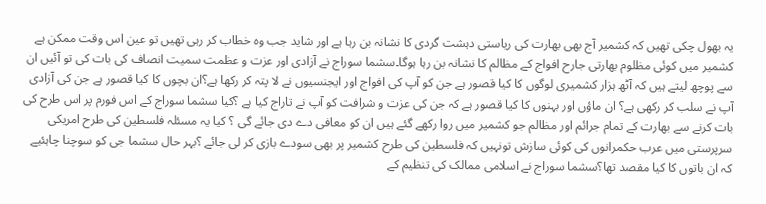یہ بھول چکی تھیں کہ کشمیر آج بھی بھارت کی ریاستی دہشت گردی کا نشانہ بن رہا ہے اور شاید جب وہ خطاب کر رہی تھیں تو عین اس وقت ممکن ہے کشمیر میں کوئی مظلوم بھارتی جارح افواج کے مظالم کا نشانہ بن رہا ہوگا۔سشما سوراج نے آزادی اور عزت و عظمت سمیت انصاف کی بات کی تو آئیں ان سے پوچھ لیتے ہیں کہ آٹھ ہزار کشمیری لوگوں کا کیا قصور ہے جن کو آپ کی افواج اور ایجنسیوں نے لا پتہ کر رکھا ہے؟ان بچوں کا کیا قصور ہے جن کی آزادی آپ نے سلب کر رکھی ہے؟ ان ماؤں اور بہنوں کا کیا قصور ہے کہ جن کی عزت و شرافت کو آپ نے تاراج کیا ہے ؟کیا سشما سوراج کے اس فورم پر اس طرح کی بات کرنے سے بھارت کے تمام جرائم اور مظالم جو کشمیر میں روا رکھے گئے ہیں ان کو معافی دے دی جائے گی ؟ کیا یہ مسئلہ فلسطین کی طرح امریکی سرپرستی میں عرب حکمرانوں کی کوئی سازش تونہیں کہ فلسطین کی طرح کشمیر پر بھی سودے بازی کر لی جائے ؟بہر حال سشما جی کو سوچنا چاہئیے کہ ان باتوں کا کیا مقصد تھا؟سشما سوراج نے اسلامی ممالک کی تنظیم کے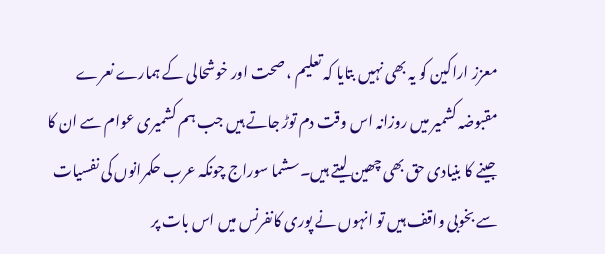معزز اراکین کو یہ بھی نہیں بتایا کہ تعلیم ، صحت اور خوشحالی کے ہمارے نعرے مقبوضہ کشمیر میں روزانہ اس وقت دم توڑ جاتے ہیں جب ہم کشمیری عوام سے ان کا جینے کا بنیادی حق بھی چھین لیتے ہیں۔سشما سوراج چونکہ عرب حکمرانوں کی نفسیات سے بخوبی واقف ہیں تو انہوں نے پوری کانفرنس میں اس بات پر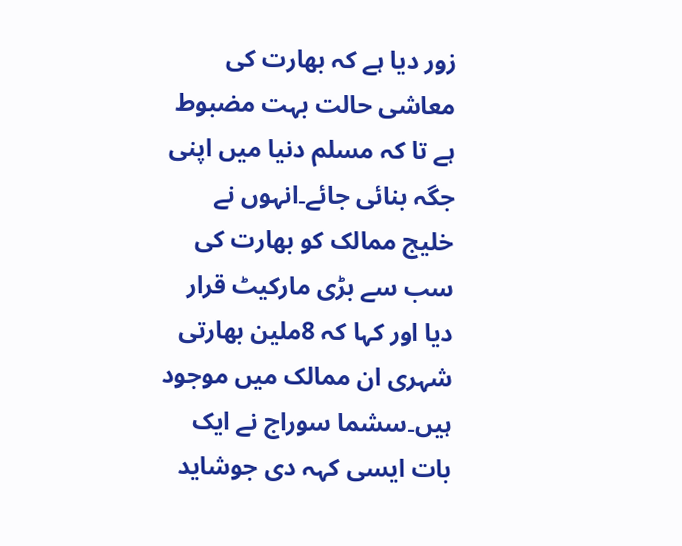زور دیا ہے کہ بھارت کی معاشی حالت بہت مضبوط ہے تا کہ مسلم دنیا میں اپنی جگہ بنائی جائے۔انہوں نے خلیج ممالک کو بھارت کی سب سے بڑی مارکیٹ قرار دیا اور کہا کہ 8ملین بھارتی شہری ان ممالک میں موجود ہیں۔سشما سوراج نے ایک بات ایسی کہہ دی جوشاید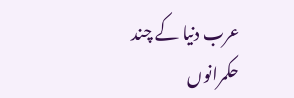عرب دنیا کے چند حکمرانوں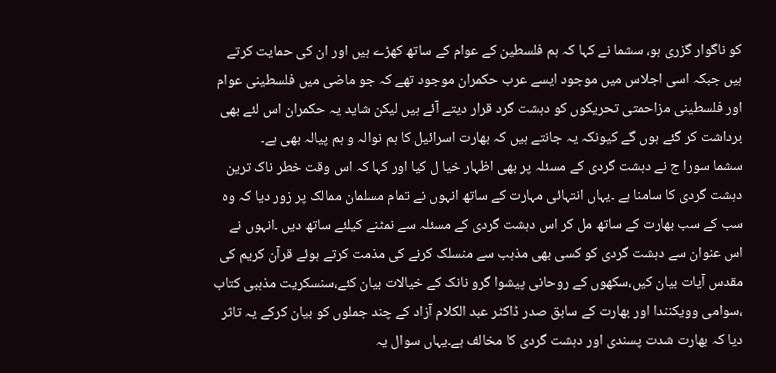کو ناگوار گزری ہو، سشما نے کہا کہ ہم فلسطین کے عوام کے ساتھ کھڑے ہیں اور ان کی حمایت کرتے ہیں جبکہ اسی اجلاس میں موجود ایسے عرب حکمران موجود تھے کہ جو ماضی میں فلسطینی عوام اور فلسطینی مزاحمتی تحریکوں کو دہشت گرد قرار دیتے آئے ہیں لیکن شاید یہ حکمران اس لئے بھی برداشت کر گئے ہوں گے کیونکہ یہ جانتے ہیں کہ بھارت اسرائیل کا ہم نوالہ و ہم پیالہ بھی ہے۔
سشما سورا ج نے دہشت گردی کے مسئلہ پر بھی اظہار خیا ل کیا اور کہا کہ اس وقت خطر ناک ترین دہشت گردی کا سامنا ہے ۔یہاں انتہائی مہارت کے ساتھ انہوں نے تمام مسلمان ممالک پر زور دیا کہ وہ سب کے سب بھارت کے ساتھ مل کر اس دہشت گردی کے مسئلہ سے نمٹنے کیلئے ساتھ دیں ۔انہوں نے اس عنوان سے دہشت گردی کو کسی بھی مذہب سے منسلک کرنے کی مذمت کرتے ہوئے قرآن کریم کی مقدس آیات بیان کیں،سکھوں کے روحانی پیشوا گرو نانک کے خیالات بیان کئے،سنسکریت مذہبی کتاب ،سوامی وویکنندا اور بھارت کے سابق صدر ڈاکٹر عبد الکلام آزاد کے چند جملوں کو بیان کرکے یہ تاثر دیا کہ بھارت شدت پسندی اور دہشت گردی کا مخالف ہے۔یہاں سوال یہ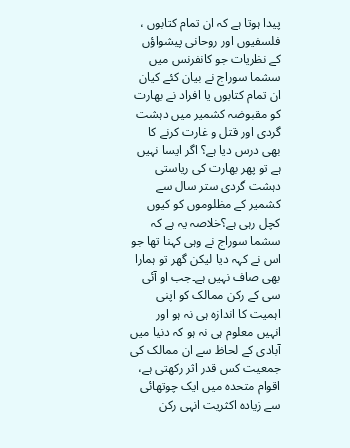پیدا ہوتا ہے کہ ان تمام کتابوں ، فلسفیوں اور روحانی پیشواؤں کے نظریات جو کانفرنس میں سشما سوراج نے بیان کئے کیان ان تمام کتابوں یا افراد نے بھارت کو مقبوضہ کشمیر میں دہشت گردی اور قتل و غارت کرنے کا بھی درس دیا ہے؟ اگر ایسا نہیں ہے تو پھر بھارت کی ریاستی دہشت گردی ستر سال سے کشمیر کے مظلوموں کو کیوں کچل رہی ہے؟خلاصہ یہ ہے کہ سشما سوراج نے وہی کہنا تھا جو اس نے کہہ دیا لیکن گھر تو ہمارا بھی صاف نہیں ہے۔جب او آئی سی کے رکن ممالک کو اپنی اہمیت کا اندازہ ہی نہ ہو اور انہیں معلوم ہی نہ ہو کہ دنیا میں آبادی کے لحاظ سے ان ممالک کی جمعیت کس قدر اثر رکھتی ہے، اقوام متحدہ میں ایک چوتھائی سے زیادہ اکثریت انہی رکن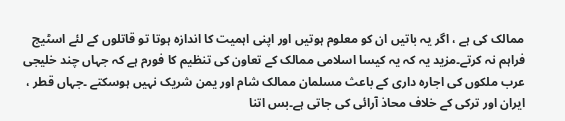ممالک کی ہے ، اگر یہ باتیں ان کو معلوم ہوتیں اور اپنی اہمیت کا اندازہ ہوتا تو قاتلوں کے لئے اسٹیج فراہم نہ کرتے۔مزید یہ کہ یہ کیسا اسلامی ممالک کے تعاون کی تنظیم کا فورم ہے کہ جہاں چند خلیجی عرب ملکوں کی اجارہ داری کے باعث مسلمان ممالک شام اور یمن شریک نہیں ہوسکتے ۔جہاں قطر ، ایران اور ترکی کے خلاف محاذ آرائی کی جاتی ہے۔بس اتنا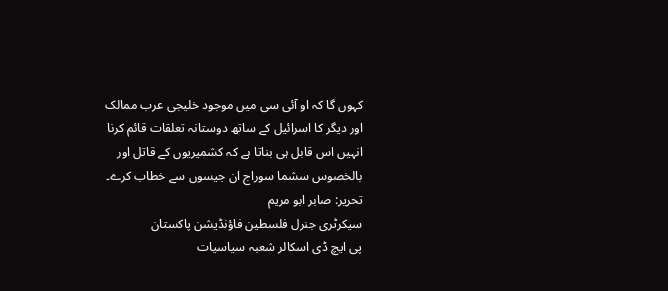کہوں گا کہ او آئی سی میں موجود خلیجی عرب ممالک اور دیگر کا اسرائیل کے ساتھ دوستانہ تعلقات قائم کرنا انہیں اس قابل ہی بناتا ہے کہ کشمیریوں کے قاتل اور بالخصوس سشما سوراج ان جیسوں سے خطاب کرے۔
تحریر: صابر ابو مریم
سیکرٹری جنرل فلسطین فاؤنڈیشن پاکستان
پی ایچ ڈی اسکالر شعبہ سیاسیات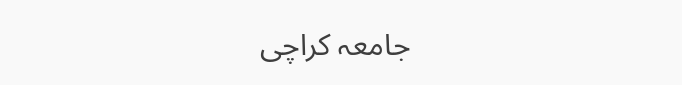جامعہ کراچی